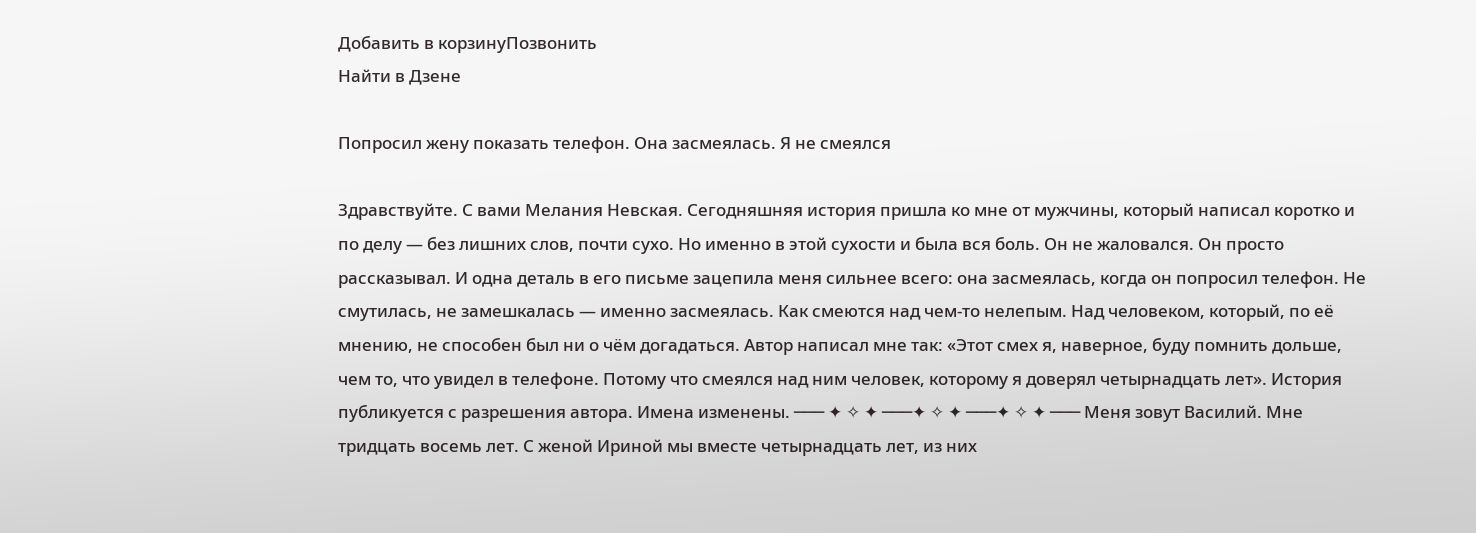Добавить в корзинуПозвонить
Найти в Дзене

Попросил жену показать телефон. Она засмеялась. Я не смеялся

Здравствуйте. С вами Мелания Невская. Сегодняшняя история пришла ко мне от мужчины, который написал коротко и по делу — без лишних слов, почти сухо. Но именно в этой сухости и была вся боль. Он не жаловался. Он просто рассказывал. И одна деталь в его письме зацепила меня сильнее всего: она засмеялась, когда он попросил телефон. Не смутилась, не замешкалась — именно засмеялась. Как смеются над чем-то нелепым. Над человеком, который, по её мнению, не способен был ни о чём догадаться. Автор написал мне так: «Этот смех я, наверное, буду помнить дольше, чем то, что увидел в телефоне. Потому что смеялся над ним человек, которому я доверял четырнадцать лет». История публикуется с разрешения автора. Имена изменены. ─── ✦ ✧ ✦ ───✦ ✧ ✦ ───✦ ✧ ✦ ─── Меня зовут Василий. Мне тридцать восемь лет. С женой Ириной мы вместе четырнадцать лет, из них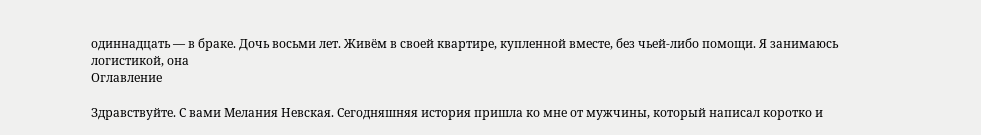одиннадцать — в браке. Дочь восьми лет. Живём в своей квартире, купленной вместе, без чьей-либо помощи. Я занимаюсь логистикой, она
Оглавление

Здравствуйте. С вами Мелания Невская. Сегодняшняя история пришла ко мне от мужчины, который написал коротко и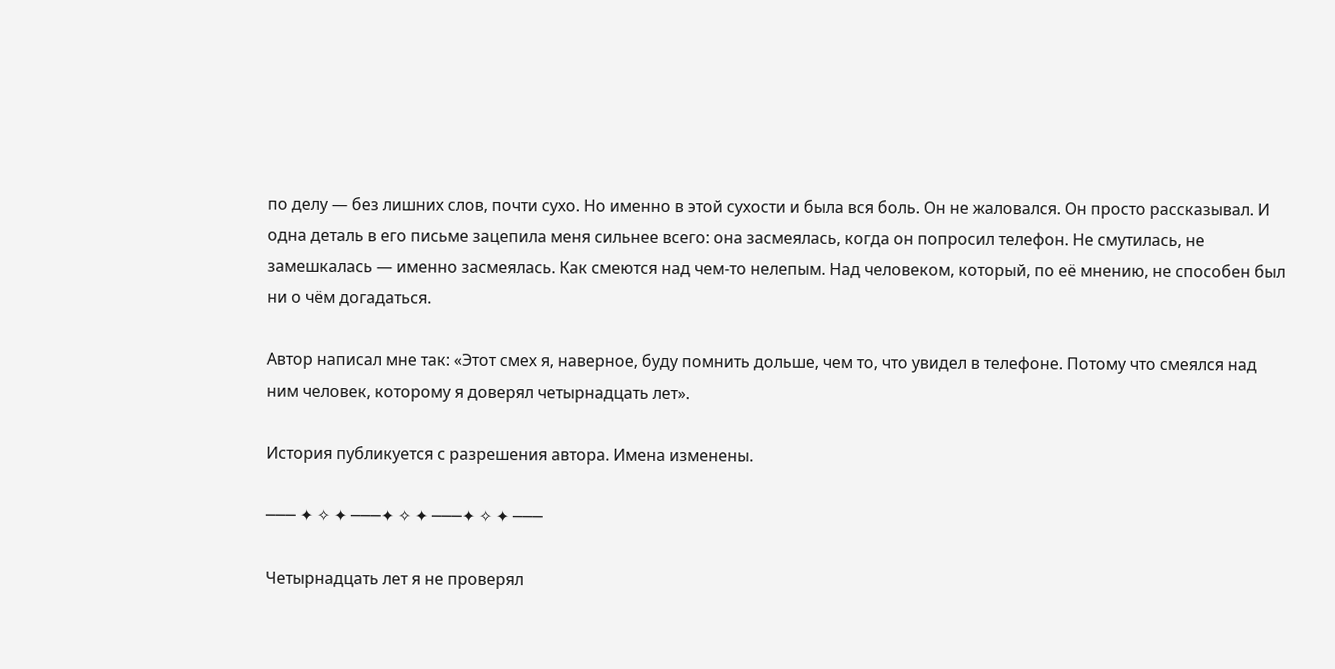по делу — без лишних слов, почти сухо. Но именно в этой сухости и была вся боль. Он не жаловался. Он просто рассказывал. И одна деталь в его письме зацепила меня сильнее всего: она засмеялась, когда он попросил телефон. Не смутилась, не замешкалась — именно засмеялась. Как смеются над чем-то нелепым. Над человеком, который, по её мнению, не способен был ни о чём догадаться.

Автор написал мне так: «Этот смех я, наверное, буду помнить дольше, чем то, что увидел в телефоне. Потому что смеялся над ним человек, которому я доверял четырнадцать лет».

История публикуется с разрешения автора. Имена изменены.

─── ✦ ✧ ✦ ───✦ ✧ ✦ ───✦ ✧ ✦ ───

Четырнадцать лет я не проверял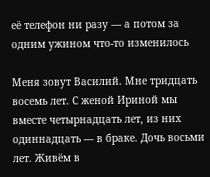её телефон ни разу — а потом за одним ужином что-то изменилось

Меня зовут Василий. Мне тридцать восемь лет. С женой Ириной мы вместе четырнадцать лет, из них одиннадцать — в браке. Дочь восьми лет. Живём в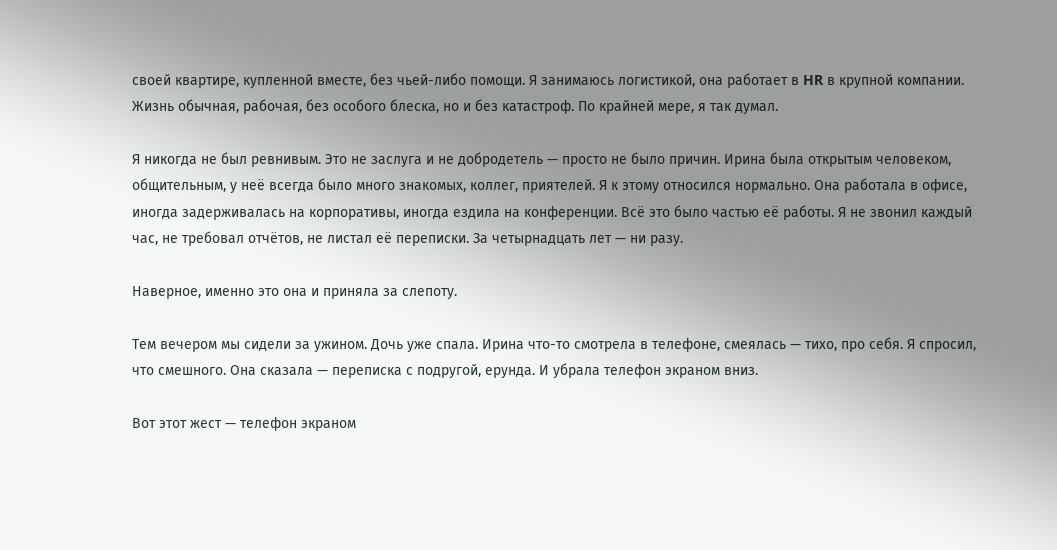своей квартире, купленной вместе, без чьей-либо помощи. Я занимаюсь логистикой, она работает в HR в крупной компании. Жизнь обычная, рабочая, без особого блеска, но и без катастроф. По крайней мере, я так думал.

Я никогда не был ревнивым. Это не заслуга и не добродетель — просто не было причин. Ирина была открытым человеком, общительным, у неё всегда было много знакомых, коллег, приятелей. Я к этому относился нормально. Она работала в офисе, иногда задерживалась на корпоративы, иногда ездила на конференции. Всё это было частью её работы. Я не звонил каждый час, не требовал отчётов, не листал её переписки. За четырнадцать лет — ни разу.

Наверное, именно это она и приняла за слепоту.

Тем вечером мы сидели за ужином. Дочь уже спала. Ирина что-то смотрела в телефоне, смеялась — тихо, про себя. Я спросил, что смешного. Она сказала — переписка с подругой, ерунда. И убрала телефон экраном вниз.

Вот этот жест — телефон экраном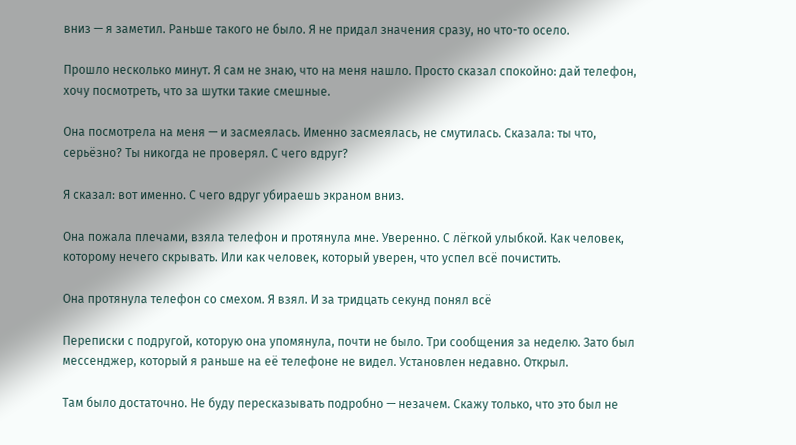вниз — я заметил. Раньше такого не было. Я не придал значения сразу, но что-то осело.

Прошло несколько минут. Я сам не знаю, что на меня нашло. Просто сказал спокойно: дай телефон, хочу посмотреть, что за шутки такие смешные.

Она посмотрела на меня — и засмеялась. Именно засмеялась, не смутилась. Сказала: ты что, серьёзно? Ты никогда не проверял. С чего вдруг?

Я сказал: вот именно. С чего вдруг убираешь экраном вниз.

Она пожала плечами, взяла телефон и протянула мне. Уверенно. С лёгкой улыбкой. Как человек, которому нечего скрывать. Или как человек, который уверен, что успел всё почистить.

Она протянула телефон со смехом. Я взял. И за тридцать секунд понял всё

Переписки с подругой, которую она упомянула, почти не было. Три сообщения за неделю. Зато был мессенджер, который я раньше на её телефоне не видел. Установлен недавно. Открыл.

Там было достаточно. Не буду пересказывать подробно — незачем. Скажу только, что это был не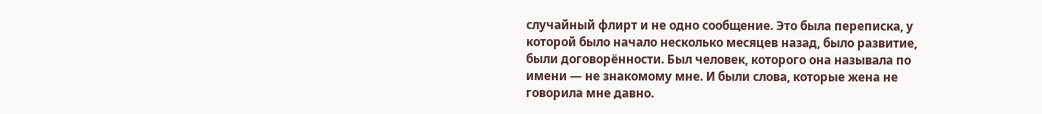случайный флирт и не одно сообщение. Это была переписка, у которой было начало несколько месяцев назад, было развитие, были договорённости. Был человек, которого она называла по имени — не знакомому мне. И были слова, которые жена не говорила мне давно.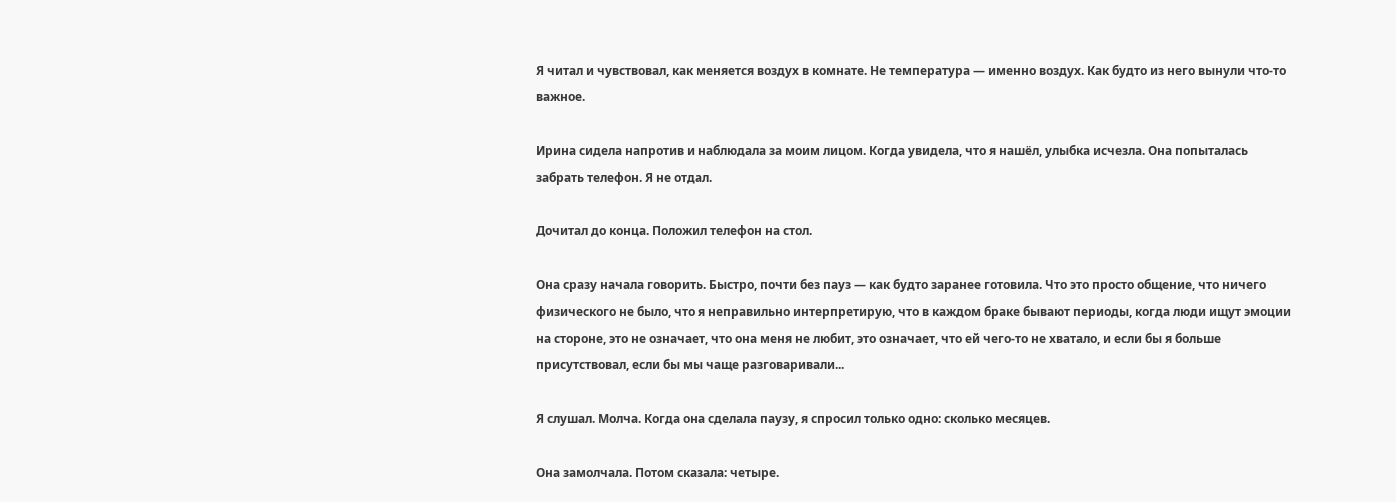Я читал и чувствовал, как меняется воздух в комнате. Не температура — именно воздух. Как будто из него вынули что-то важное.

Ирина сидела напротив и наблюдала за моим лицом. Когда увидела, что я нашёл, улыбка исчезла. Она попыталась забрать телефон. Я не отдал.

Дочитал до конца. Положил телефон на стол.

Она сразу начала говорить. Быстро, почти без пауз — как будто заранее готовила. Что это просто общение, что ничего физического не было, что я неправильно интерпретирую, что в каждом браке бывают периоды, когда люди ищут эмоции на стороне, это не означает, что она меня не любит, это означает, что ей чего-то не хватало, и если бы я больше присутствовал, если бы мы чаще разговаривали...

Я слушал. Молча. Когда она сделала паузу, я спросил только одно: сколько месяцев.

Она замолчала. Потом сказала: четыре.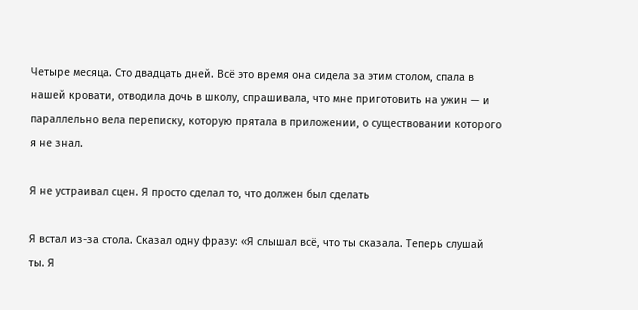Четыре месяца. Сто двадцать дней. Всё это время она сидела за этим столом, спала в нашей кровати, отводила дочь в школу, спрашивала, что мне приготовить на ужин — и параллельно вела переписку, которую прятала в приложении, о существовании которого я не знал.

Я не устраивал сцен. Я просто сделал то, что должен был сделать

Я встал из-за стола. Сказал одну фразу: «Я слышал всё, что ты сказала. Теперь слушай ты. Я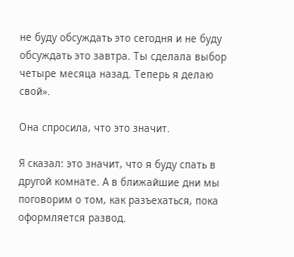не буду обсуждать это сегодня и не буду обсуждать это завтра. Ты сделала выбор четыре месяца назад. Теперь я делаю свой».

Она спросила, что это значит.

Я сказал: это значит, что я буду спать в другой комнате. А в ближайшие дни мы поговорим о том, как разъехаться, пока оформляется развод.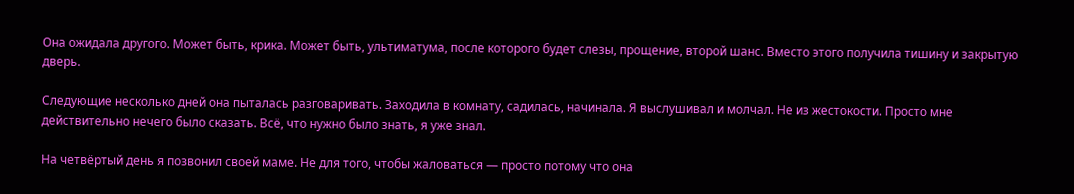Она ожидала другого. Может быть, крика. Может быть, ультиматума, после которого будет слезы, прощение, второй шанс. Вместо этого получила тишину и закрытую дверь.

Следующие несколько дней она пыталась разговаривать. Заходила в комнату, садилась, начинала. Я выслушивал и молчал. Не из жестокости. Просто мне действительно нечего было сказать. Всё, что нужно было знать, я уже знал.

На четвёртый день я позвонил своей маме. Не для того, чтобы жаловаться — просто потому что она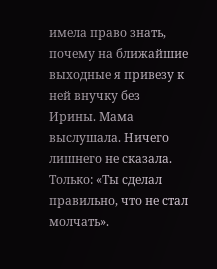имела право знать, почему на ближайшие выходные я привезу к ней внучку без Ирины. Мама выслушала. Ничего лишнего не сказала. Только: «Ты сделал правильно, что не стал молчать».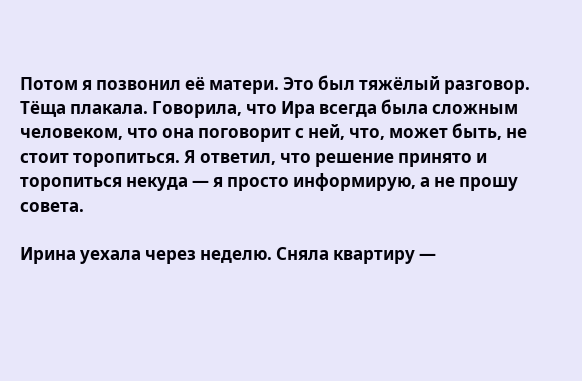Потом я позвонил её матери. Это был тяжёлый разговор. Тёща плакала. Говорила, что Ира всегда была сложным человеком, что она поговорит с ней, что, может быть, не стоит торопиться. Я ответил, что решение принято и торопиться некуда — я просто информирую, а не прошу совета.

Ирина уехала через неделю. Сняла квартиру —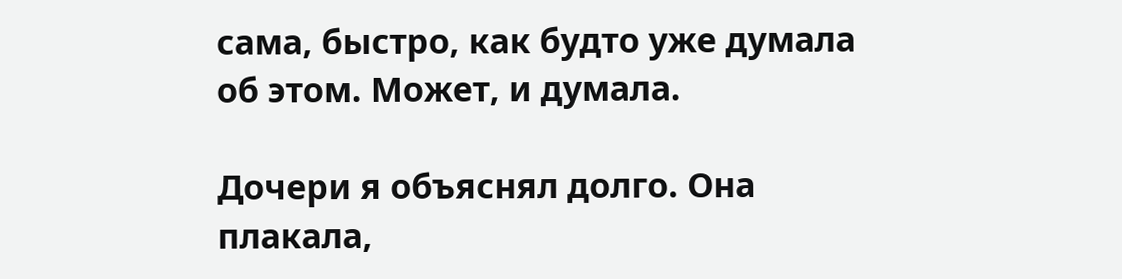сама, быстро, как будто уже думала об этом. Может, и думала.

Дочери я объяснял долго. Она плакала,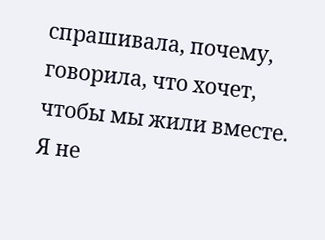спрашивала, почему, говорила, что хочет, чтобы мы жили вместе. Я не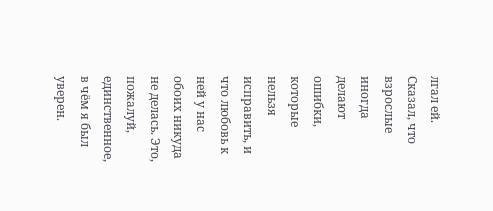лгал ей. Сказал, что взрослые иногда делают ошибки, которые нельзя исправить, и что любовь к ней у нас обоих никуда не делась. Это, пожалуй, единственное, в чём я был уверен.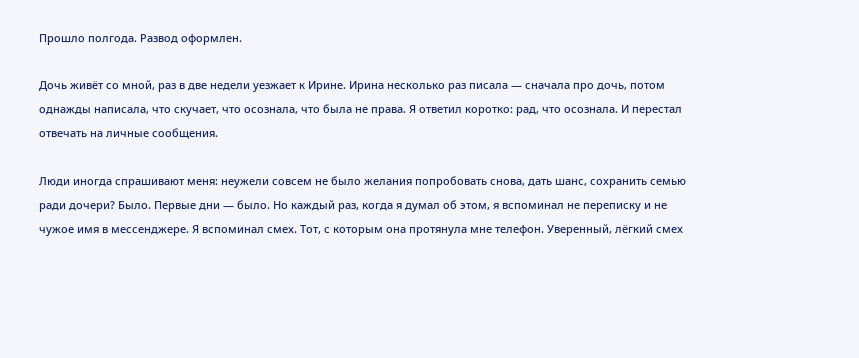Прошло полгода. Развод оформлен.

Дочь живёт со мной, раз в две недели уезжает к Ирине. Ирина несколько раз писала — сначала про дочь, потом однажды написала, что скучает, что осознала, что была не права. Я ответил коротко: рад, что осознала. И перестал отвечать на личные сообщения.

Люди иногда спрашивают меня: неужели совсем не было желания попробовать снова, дать шанс, сохранить семью ради дочери? Было. Первые дни — было. Но каждый раз, когда я думал об этом, я вспоминал не переписку и не чужое имя в мессенджере. Я вспоминал смех. Тот, с которым она протянула мне телефон. Уверенный, лёгкий смех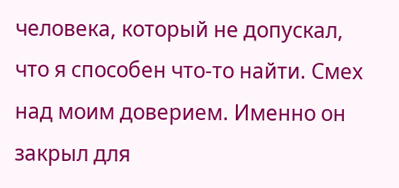человека, который не допускал, что я способен что-то найти. Смех над моим доверием. Именно он закрыл для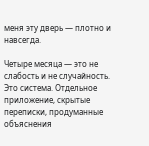меня эту дверь — плотно и навсегда.

Четыре месяца — это не слабость и не случайность. Это система. Отдельное приложение, скрытые переписки, продуманные объяснения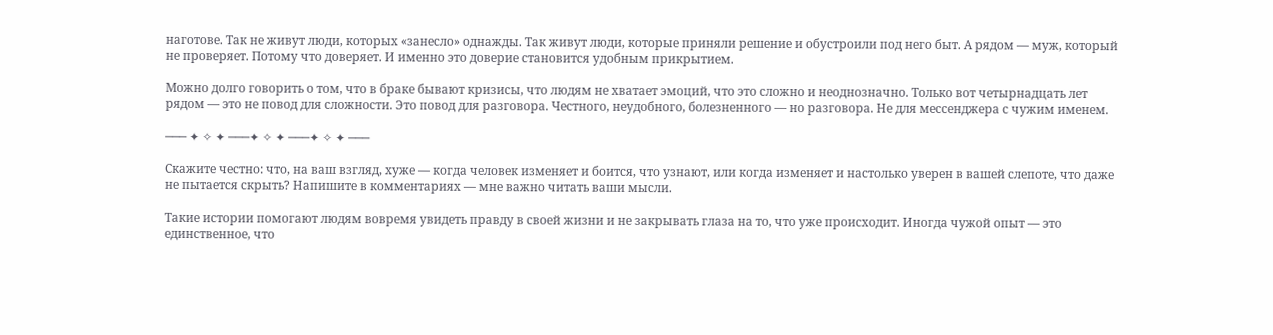наготове. Так не живут люди, которых «занесло» однажды. Так живут люди, которые приняли решение и обустроили под него быт. А рядом — муж, который не проверяет. Потому что доверяет. И именно это доверие становится удобным прикрытием.

Можно долго говорить о том, что в браке бывают кризисы, что людям не хватает эмоций, что это сложно и неоднозначно. Только вот четырнадцать лет рядом — это не повод для сложности. Это повод для разговора. Честного, неудобного, болезненного — но разговора. Не для мессенджера с чужим именем.

─── ✦ ✧ ✦ ───✦ ✧ ✦ ───✦ ✧ ✦ ───

Скажите честно: что, на ваш взгляд, хуже — когда человек изменяет и боится, что узнают, или когда изменяет и настолько уверен в вашей слепоте, что даже не пытается скрыть? Напишите в комментариях — мне важно читать ваши мысли.

Такие истории помогают людям вовремя увидеть правду в своей жизни и не закрывать глаза на то, что уже происходит. Иногда чужой опыт — это единственное, что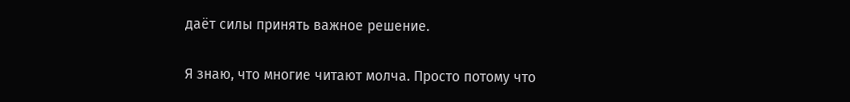даёт силы принять важное решение.

Я знаю, что многие читают молча. Просто потому что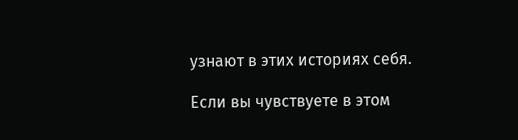узнают в этих историях себя.

Если вы чувствуете в этом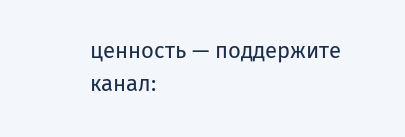ценность — поддержите канал: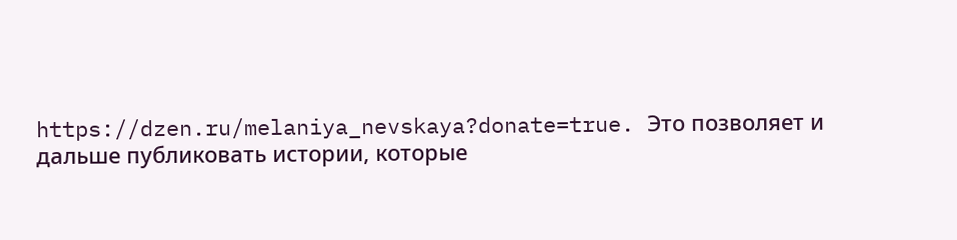https://dzen.ru/melaniya_nevskaya?donate=true. Это позволяет и дальше публиковать истории, которые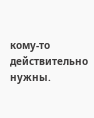кому-то действительно нужны.